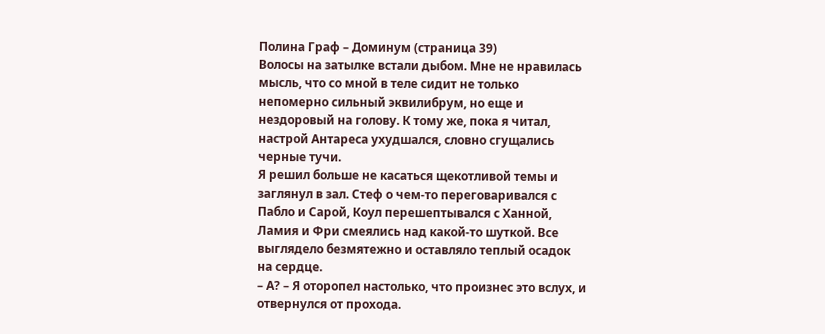Полина Граф – Доминум (страница 39)
Волосы на затылке встали дыбом. Мне не нравилась мысль, что со мной в теле сидит не только непомерно сильный эквилибрум, но еще и нездоровый на голову. К тому же, пока я читал, настрой Антареса ухудшался, словно сгущались черные тучи.
Я решил больше не касаться щекотливой темы и заглянул в зал. Стеф о чем-то переговаривался с Пабло и Сарой, Коул перешептывался с Ханной, Ламия и Фри смеялись над какой-то шуткой. Все выглядело безмятежно и оставляло теплый осадок на сердце.
– А? – Я оторопел настолько, что произнес это вслух, и отвернулся от прохода.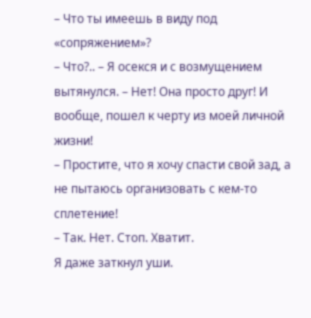– Что ты имеешь в виду под «сопряжением»?
– Что?.. – Я осекся и с возмущением вытянулся. – Нет! Она просто друг! И вообще, пошел к черту из моей личной жизни!
– Простите, что я хочу спасти свой зад, а не пытаюсь организовать с кем-то сплетение!
– Так. Нет. Стоп. Хватит.
Я даже заткнул уши.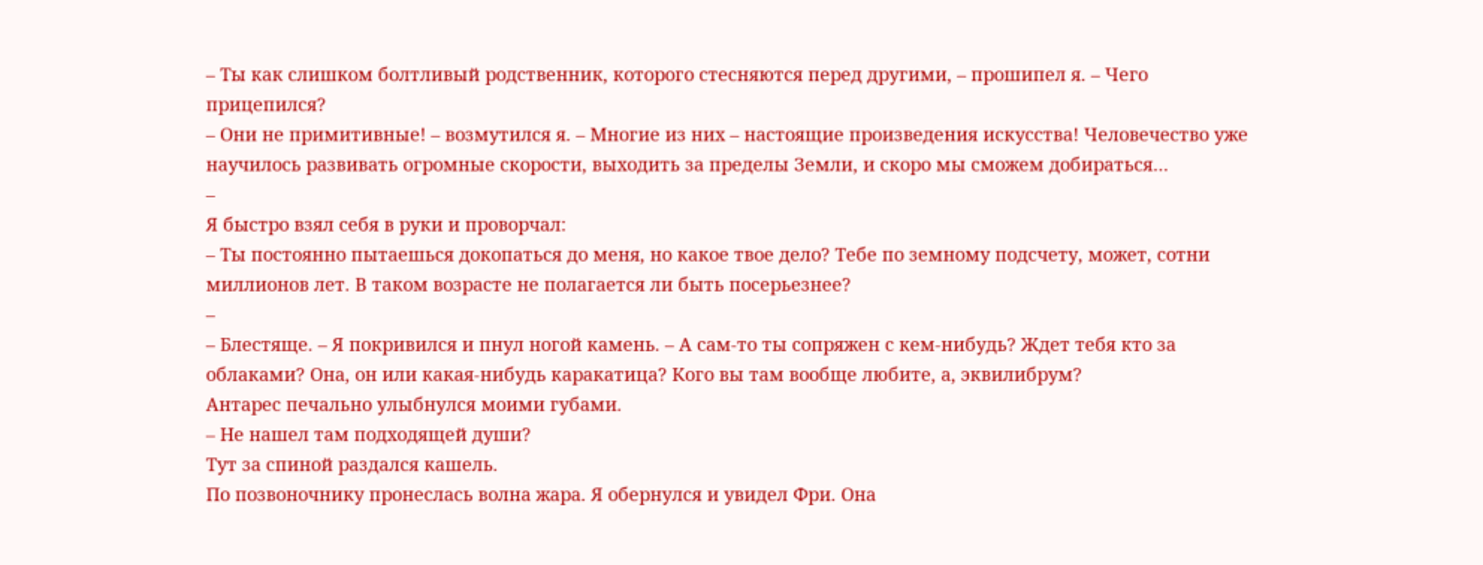– Ты как слишком болтливый родственник, которого стесняются перед другими, – прошипел я. – Чего прицепился?
– Они не примитивные! – возмутился я. – Многие из них – настоящие произведения искусства! Человечество уже научилось развивать огромные скорости, выходить за пределы Земли, и скоро мы сможем добираться…
–
Я быстро взял себя в руки и проворчал:
– Ты постоянно пытаешься докопаться до меня, но какое твое дело? Тебе по земному подсчету, может, сотни миллионов лет. В таком возрасте не полагается ли быть посерьезнее?
–
– Блестяще. – Я покривился и пнул ногой камень. – А сам-то ты сопряжен с кем-нибудь? Ждет тебя кто за облаками? Она, он или какая-нибудь каракатица? Кого вы там вообще любите, а, эквилибрум?
Антарес печально улыбнулся моими губами.
– Не нашел там подходящей души?
Тут за спиной раздался кашель.
По позвоночнику пронеслась волна жара. Я обернулся и увидел Фри. Она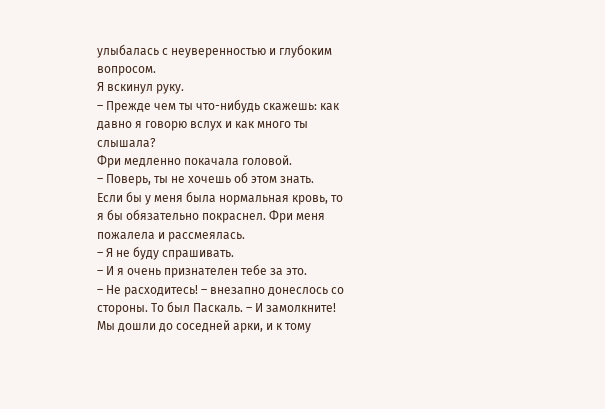улыбалась с неуверенностью и глубоким вопросом.
Я вскинул руку.
– Прежде чем ты что-нибудь скажешь: как давно я говорю вслух и как много ты слышала?
Фри медленно покачала головой.
– Поверь, ты не хочешь об этом знать.
Если бы у меня была нормальная кровь, то я бы обязательно покраснел. Фри меня пожалела и рассмеялась.
– Я не буду спрашивать.
– И я очень признателен тебе за это.
– Не расходитесь! – внезапно донеслось со стороны. То был Паскаль. – И замолкните!
Мы дошли до соседней арки, и к тому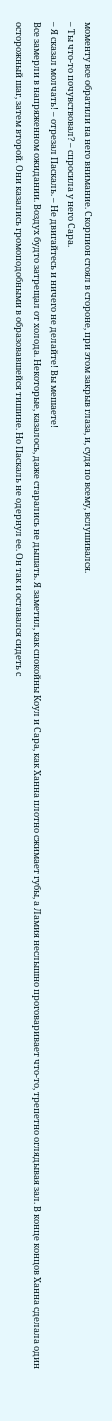моменту все обратили на него внимание. Скорпион стоял в стороне, при этом закрыв глаза, и, судя по всему, вслушивался.
– Ты что-то почувствовал? – спросила у него Сара.
– Я сказал молчать! – отрезал Паскаль. – Не двигайтесь и ничего не делайте! Вы мешаете!
Все замерли в напряженном ожидании. Воздух будто затрещал от холода. Некоторые, казалось, даже старались не дышать. Я заметил, как спокойны Коул и Сара, как Ханна плотно сжимает губы, а Ламия неслышно проговаривает что-то, трепетно оглядывая зал. В конце концов Ханна сделала один осторожный шаг, затем второй. Они казались громоподобными в образовавшейся тишине. Но Паскаль не одернул ее. Он так и оставался сидеть с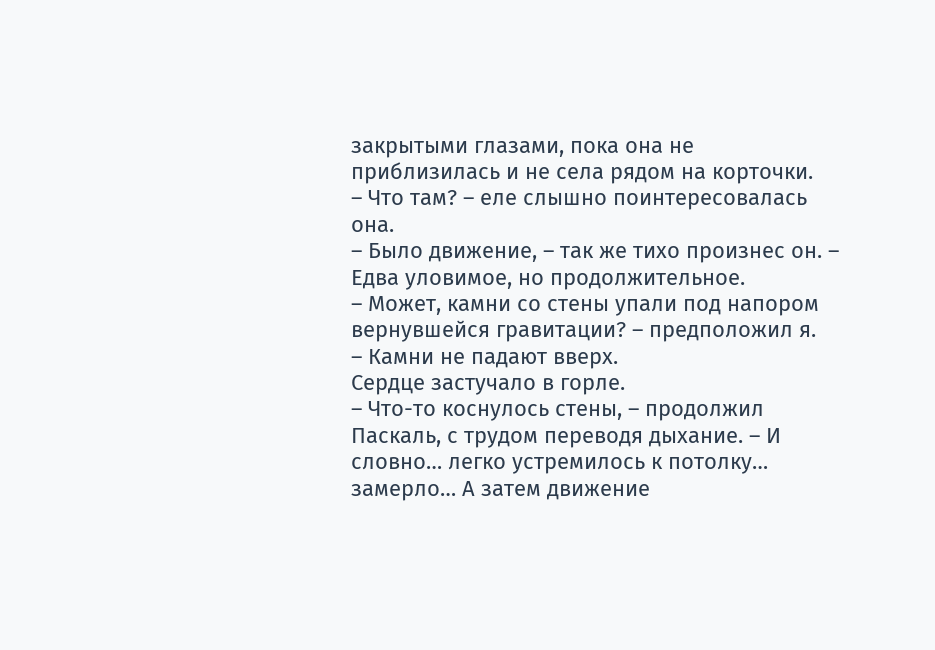закрытыми глазами, пока она не приблизилась и не села рядом на корточки.
– Что там? – еле слышно поинтересовалась она.
– Было движение, – так же тихо произнес он. – Едва уловимое, но продолжительное.
– Может, камни со стены упали под напором вернувшейся гравитации? – предположил я.
– Камни не падают вверх.
Сердце застучало в горле.
– Что-то коснулось стены, – продолжил Паскаль, с трудом переводя дыхание. – И словно… легко устремилось к потолку… замерло… А затем движение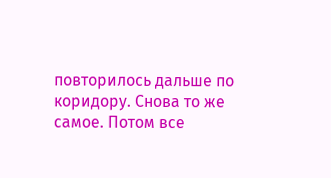повторилось дальше по коридору. Снова то же самое. Потом все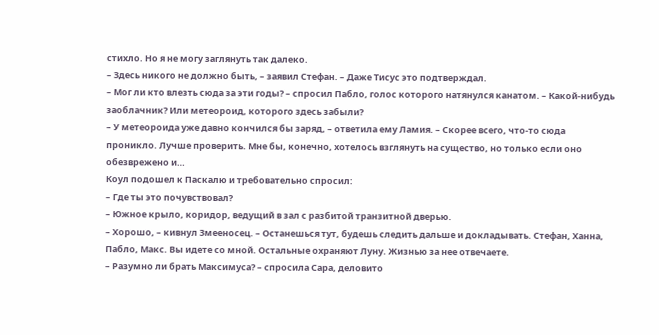стихло. Но я не могу заглянуть так далеко.
– Здесь никого не должно быть, – заявил Стефан. – Даже Тисус это подтверждал.
– Мог ли кто влезть сюда за эти годы? – спросил Пабло, голос которого натянулся канатом. – Какой-нибудь заоблачник? Или метеороид, которого здесь забыли?
– У метеороида уже давно кончился бы заряд, – ответила ему Ламия. – Скорее всего, что-то сюда проникло. Лучше проверить. Мне бы, конечно, хотелось взглянуть на существо, но только если оно обезврежено и…
Коул подошел к Паскалю и требовательно спросил:
– Где ты это почувствовал?
– Южное крыло, коридор, ведущий в зал с разбитой транзитной дверью.
– Хорошо, – кивнул Змееносец. – Останешься тут, будешь следить дальше и докладывать. Стефан, Ханна, Пабло, Макс. Вы идете со мной. Остальные охраняют Луну. Жизнью за нее отвечаете.
– Разумно ли брать Максимуса? – спросила Сара, деловито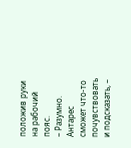положив руки на рабочий пояс.
– Разумно. Антарес сможет что-то почувствовать и подсказать, –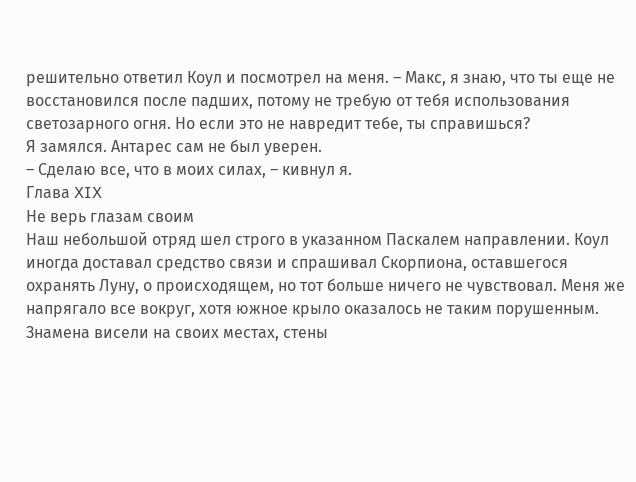решительно ответил Коул и посмотрел на меня. – Макс, я знаю, что ты еще не восстановился после падших, потому не требую от тебя использования светозарного огня. Но если это не навредит тебе, ты справишься?
Я замялся. Антарес сам не был уверен.
– Сделаю все, что в моих силах, – кивнул я.
Глава XIX
Не верь глазам своим
Наш небольшой отряд шел строго в указанном Паскалем направлении. Коул иногда доставал средство связи и спрашивал Скорпиона, оставшегося охранять Луну, о происходящем, но тот больше ничего не чувствовал. Меня же напрягало все вокруг, хотя южное крыло оказалось не таким порушенным. Знамена висели на своих местах, стены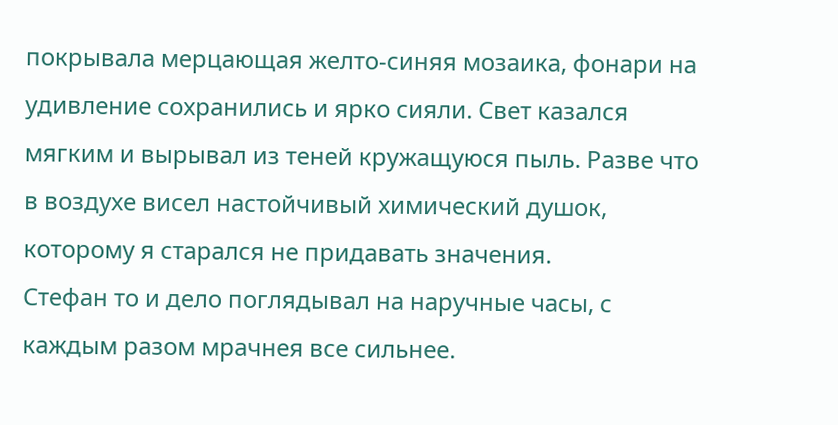покрывала мерцающая желто-синяя мозаика, фонари на удивление сохранились и ярко сияли. Свет казался мягким и вырывал из теней кружащуюся пыль. Разве что в воздухе висел настойчивый химический душок, которому я старался не придавать значения.
Стефан то и дело поглядывал на наручные часы, с каждым разом мрачнея все сильнее.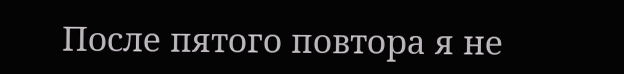После пятого повтора я не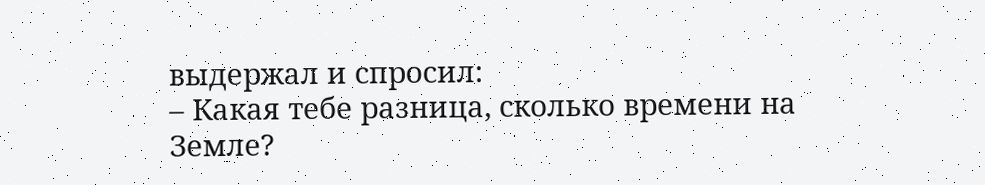выдержал и спросил:
– Какая тебе разница, сколько времени на Земле?